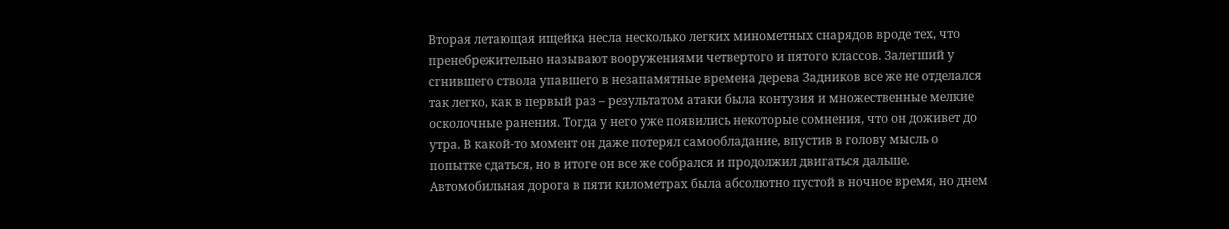Вторая летающая ищейка несла несколько легких минометных снарядов вроде тех, что пренебрежительно называют вооружениями четвертого и пятого классов. Залегший у сгнившего ствола упавшего в незапамятные времена дерева Задников все же не отделался так легко, как в первый раз – результатом атаки была контузия и множественные мелкие осколочные ранения. Тогда у него уже появились некоторые сомнения, что он доживет до утра. В какой-то момент он даже потерял самообладание, впустив в голову мысль о попытке сдаться, но в итоге он все же собрался и продолжил двигаться дальше. Автомобильная дорога в пяти километрах была абсолютно пустой в ночное время, но днем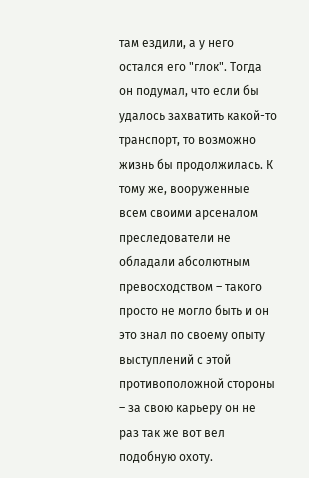там ездили, а у него остался его "глок". Тогда он подумал, что если бы удалось захватить какой-то транспорт, то возможно жизнь бы продолжилась. К тому же, вооруженные всем своими арсеналом преследователи не обладали абсолютным превосходством – такого просто не могло быть и он это знал по своему опыту выступлений с этой противоположной стороны – за свою карьеру он не раз так же вот вел подобную охоту.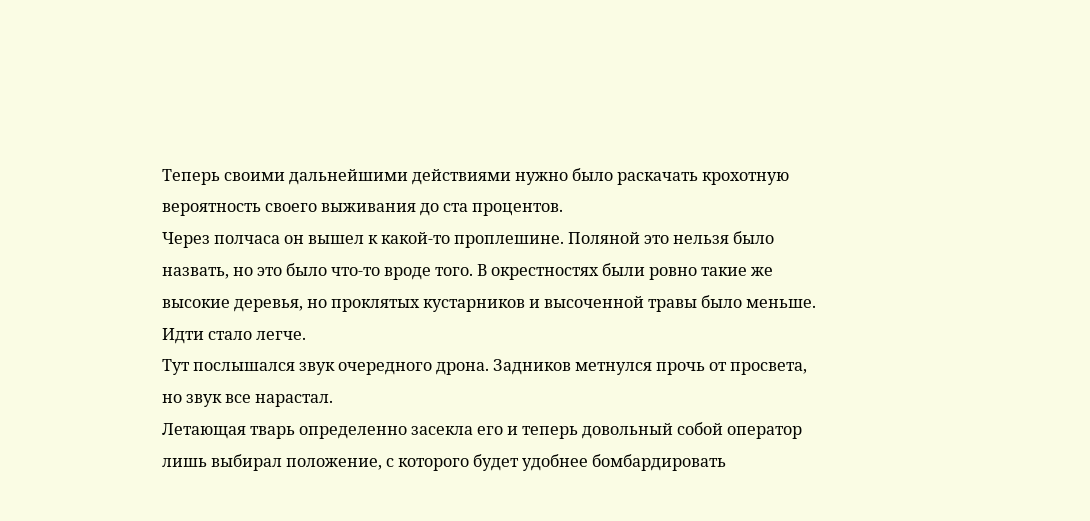Теперь своими дальнейшими действиями нужно было раскачать крохотную вероятность своего выживания до ста процентов.
Через полчаса он вышел к какой-то проплешине. Поляной это нельзя было назвать, но это было что-то вроде того. В окрестностях были ровно такие же высокие деревья, но проклятых кустарников и высоченной травы было меньше. Идти стало легче.
Тут послышался звук очередного дрона. Задников метнулся прочь от просвета, но звук все нарастал.
Летающая тварь определенно засекла его и теперь довольный собой оператор лишь выбирал положение, с которого будет удобнее бомбардировать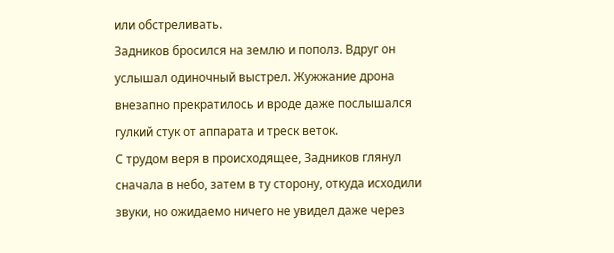или обстреливать.
Задников бросился на землю и пополз. Вдруг он услышал одиночный выстрел. Жужжание дрона внезапно прекратилось и вроде даже послышался гулкий стук от аппарата и треск веток.
С трудом веря в происходящее, Задников глянул сначала в небо, затем в ту сторону, откуда исходили звуки, но ожидаемо ничего не увидел даже через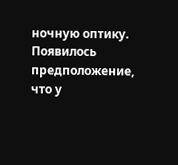ночную оптику. Появилось предположение, что у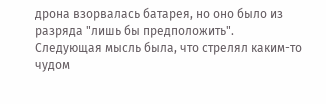дрона взорвалась батарея, но оно было из разряда "лишь бы предположить".
Следующая мысль была, что стрелял каким-то чудом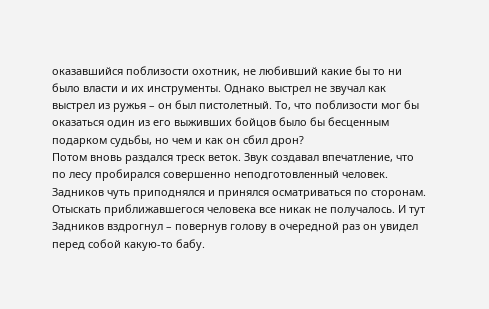оказавшийся поблизости охотник, не любивший какие бы то ни было власти и их инструменты. Однако выстрел не звучал как выстрел из ружья – он был пистолетный. То, что поблизости мог бы оказаться один из его выживших бойцов было бы бесценным подарком судьбы, но чем и как он сбил дрон?
Потом вновь раздался треск веток. Звук создавал впечатление, что по лесу пробирался совершенно неподготовленный человек.
Задников чуть приподнялся и принялся осматриваться по сторонам. Отыскать приближавшегося человека все никак не получалось. И тут Задников вздрогнул – повернув голову в очередной раз он увидел перед собой какую-то бабу.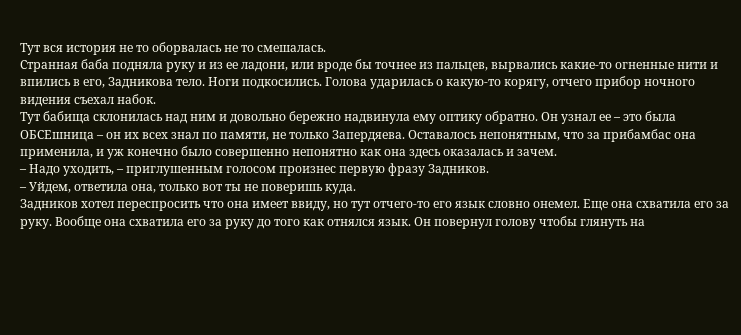Тут вся история не то оборвалась не то смешалась.
Странная баба подняла руку и из ее ладони, или вроде бы точнее из пальцев, вырвались какие-то огненные нити и впились в его, Задникова тело. Ноги подкосились. Голова ударилась о какую-то корягу, отчего прибор ночного видения съехал набок.
Тут бабища склонилась над ним и довольно бережно надвинула ему оптику обратно. Он узнал ее – это была ОБСЕшница – он их всех знал по памяти, не только Запердяева. Оставалось непонятным, что за прибамбас она применила, и уж конечно было совершенно непонятно как она здесь оказалась и зачем.
– Надо уходить, – приглушенным голосом произнес первую фразу Задников.
– Уйдем, ответила она, только вот ты не поверишь куда.
Задников хотел переспросить что она имеет ввиду, но тут отчего-то его язык словно онемел. Еще она схватила его за руку. Вообще она схватила его за руку до того как отнялся язык. Он повернул голову чтобы глянуть на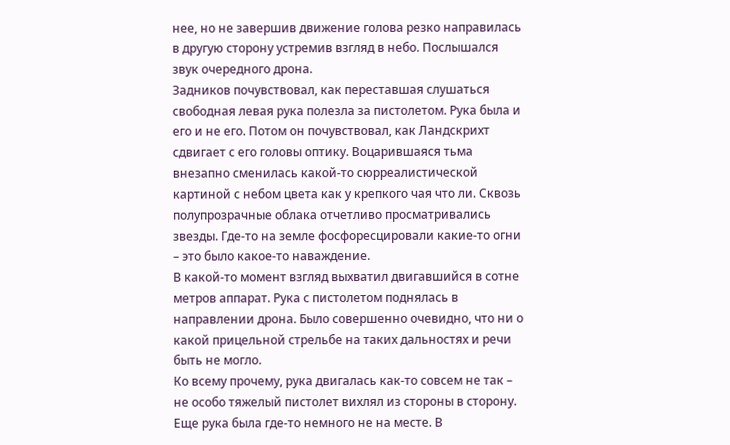нее, но не завершив движение голова резко направилась в другую сторону устремив взгляд в небо. Послышался звук очередного дрона.
Задников почувствовал, как переставшая слушаться свободная левая рука полезла за пистолетом. Рука была и его и не его. Потом он почувствовал, как Ландскрихт сдвигает с его головы оптику. Воцарившаяся тьма внезапно сменилась какой-то сюрреалистической картиной с небом цвета как у крепкого чая что ли. Сквозь полупрозрачные облака отчетливо просматривались звезды. Где-то на земле фосфоресцировали какие-то огни – это было какое-то наваждение.
В какой-то момент взгляд выхватил двигавшийся в сотне метров аппарат. Рука с пистолетом поднялась в направлении дрона. Было совершенно очевидно, что ни о какой прицельной стрельбе на таких дальностях и речи быть не могло.
Ко всему прочему, рука двигалась как-то совсем не так – не особо тяжелый пистолет вихлял из стороны в сторону. Еще рука была где-то немного не на месте. В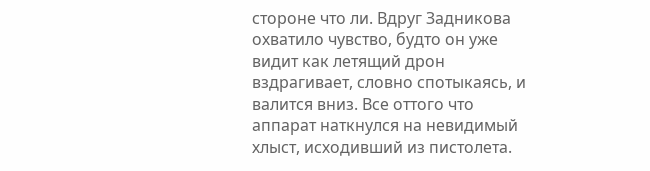стороне что ли. Вдруг Задникова охватило чувство, будто он уже видит как летящий дрон вздрагивает, словно спотыкаясь, и валится вниз. Все оттого что аппарат наткнулся на невидимый хлыст, исходивший из пистолета.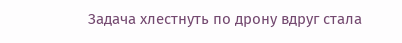Задача хлестнуть по дрону вдруг стала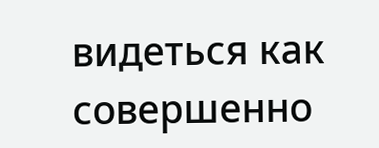видеться как совершенно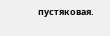пустяковая.